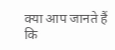क्या आप जानते हैं कि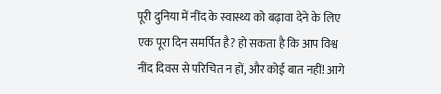पूरी दुनिया में नींद के स्वास्थ्य को बढ़ावा देने के लिए एक पूरा दिन समर्पित है? हो सकता है कि आप विश्व नींद दिवस से परिचित न हों, और कोई बात नहीं! आगे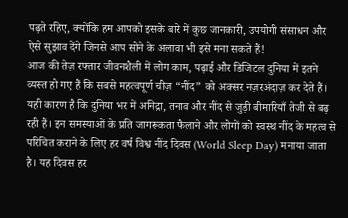पढ़ते रहिए, क्योंकि हम आपको इसके बारे में कुछ जानकारी, उपयोगी संसाधन और ऐसे सुझाव देंगे जिनसे आप सोने के अलावा भी इसे मना सकते हैं!
आज की तेज़ रफ्तार जीवनशैली में लोग काम, पढ़ाई और डिजिटल दुनिया में इतने व्यस्त हो गए हैं कि सबसे महत्वपूर्ण चीज़ “नींद” को अक्सर नज़रअंदाज़ कर देते हैं। यही कारण है कि दुनिया भर में अनिद्रा, तनाव और नींद से जुड़ी बीमारियाँ तेजी से बढ़ रही हैं। इन समस्याओं के प्रति जागरूकता फैलाने और लोगों को स्वस्थ नींद के महत्व से परिचित कराने के लिए हर वर्ष विश्व नींद दिवस (World Sleep Day) मनाया जाता है। यह दिवस हर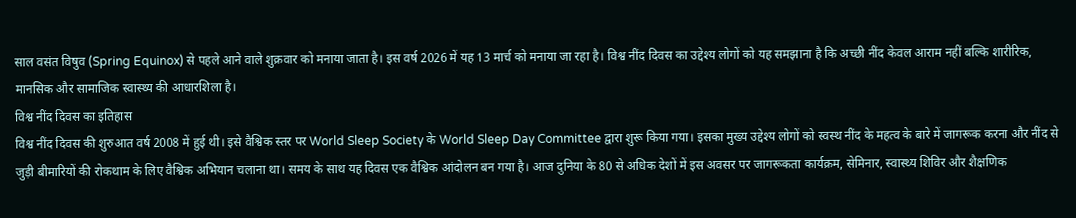साल वसंत विषुव (Spring Equinox) से पहले आने वाले शुक्रवार को मनाया जाता है। इस वर्ष 2026 में यह 13 मार्च को मनाया जा रहा है। विश्व नींद दिवस का उद्देश्य लोगों को यह समझाना है कि अच्छी नींद केवल आराम नहीं बल्कि शारीरिक, मानसिक और सामाजिक स्वास्थ्य की आधारशिला है।
विश्व नींद दिवस का इतिहास
विश्व नींद दिवस की शुरुआत वर्ष 2008 में हुई थी। इसे वैश्विक स्तर पर World Sleep Society के World Sleep Day Committee द्वारा शुरू किया गया। इसका मुख्य उद्देश्य लोगों को स्वस्थ नींद के महत्व के बारे में जागरूक करना और नींद से जुड़ी बीमारियों की रोकथाम के लिए वैश्विक अभियान चलाना था। समय के साथ यह दिवस एक वैश्विक आंदोलन बन गया है। आज दुनिया के 80 से अधिक देशों में इस अवसर पर जागरूकता कार्यक्रम, सेमिनार, स्वास्थ्य शिविर और शैक्षणिक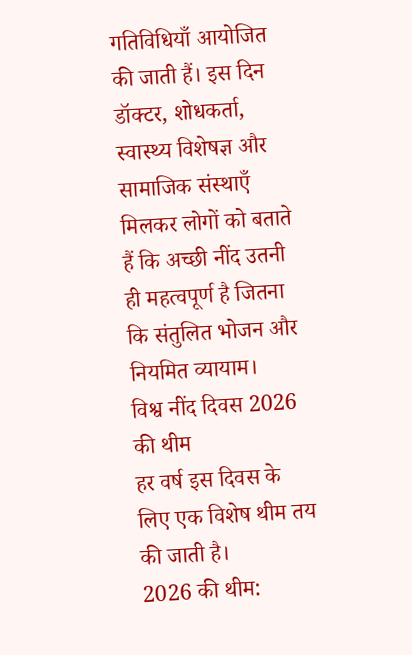गतिविधियाँ आयोजित की जाती हैं। इस दिन डॉक्टर, शोधकर्ता, स्वास्थ्य विशेषज्ञ और सामाजिक संस्थाएँ मिलकर लोगों को बताते हैं कि अच्छी नींद उतनी ही महत्वपूर्ण है जितना कि संतुलित भोजन और नियमित व्यायाम।
विश्व नींद दिवस 2026 की थीम
हर वर्ष इस दिवस के लिए एक विशेष थीम तय की जाती है।
2026 की थीम: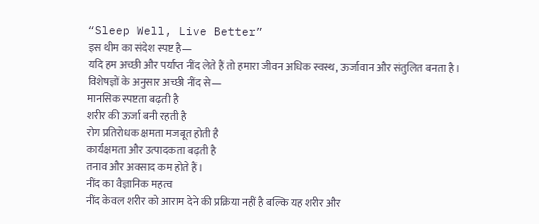“Sleep Well, Live Better”
इस थीम का संदेश स्पष्ट है—
यदि हम अच्छी और पर्याप्त नींद लेते हैं तो हमारा जीवन अधिक स्वस्थ, ऊर्जावान और संतुलित बनता है।
विशेषज्ञों के अनुसार अच्छी नींद से—
मानसिक स्पष्टता बढ़ती है
शरीर की ऊर्जा बनी रहती है
रोग प्रतिरोधक क्षमता मजबूत होती है
कार्यक्षमता और उत्पादकता बढ़ती है
तनाव और अवसाद कम होते हैं।
नींद का वैज्ञानिक महत्व
नींद केवल शरीर को आराम देने की प्रक्रिया नहीं है बल्कि यह शरीर और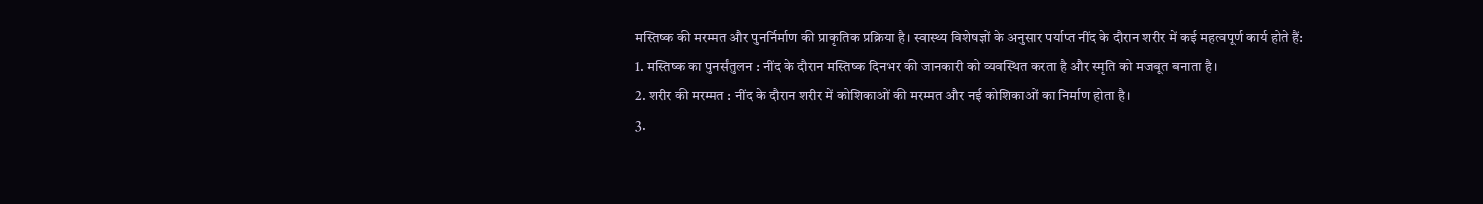मस्तिष्क की मरम्मत और पुनर्निर्माण की प्राकृतिक प्रक्रिया है। स्वास्थ्य विशेषज्ञों के अनुसार पर्याप्त नींद के दौरान शरीर में कई महत्वपूर्ण कार्य होते हैं:
1. मस्तिष्क का पुनर्संतुलन : नींद के दौरान मस्तिष्क दिनभर की जानकारी को व्यवस्थित करता है और स्मृति को मजबूत बनाता है।
2. शरीर की मरम्मत : नींद के दौरान शरीर में कोशिकाओं की मरम्मत और नई कोशिकाओं का निर्माण होता है।
3.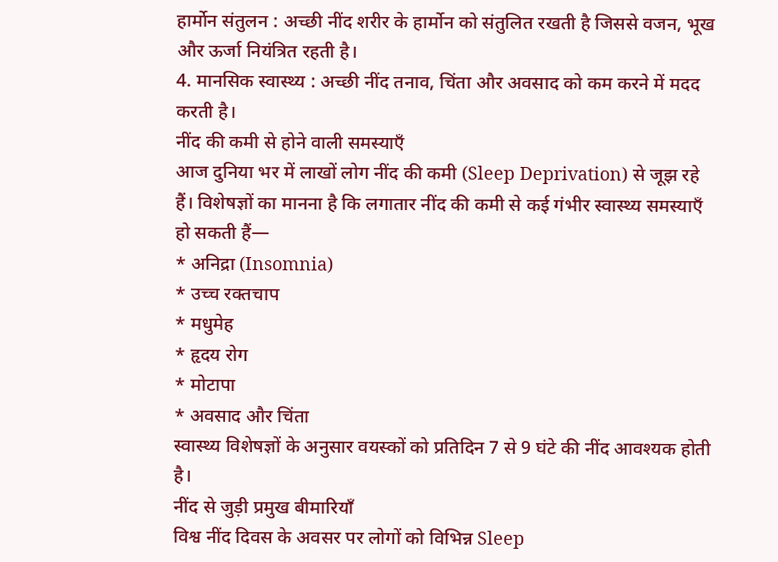हार्मोन संतुलन : अच्छी नींद शरीर के हार्मोन को संतुलित रखती है जिससे वजन, भूख और ऊर्जा नियंत्रित रहती है।
4. मानसिक स्वास्थ्य : अच्छी नींद तनाव, चिंता और अवसाद को कम करने में मदद करती है।
नींद की कमी से होने वाली समस्याएँ
आज दुनिया भर में लाखों लोग नींद की कमी (Sleep Deprivation) से जूझ रहे हैं। विशेषज्ञों का मानना है कि लगातार नींद की कमी से कई गंभीर स्वास्थ्य समस्याएँ हो सकती हैं—
* अनिद्रा (Insomnia)
* उच्च रक्तचाप
* मधुमेह
* हृदय रोग
* मोटापा
* अवसाद और चिंता
स्वास्थ्य विशेषज्ञों के अनुसार वयस्कों को प्रतिदिन 7 से 9 घंटे की नींद आवश्यक होती है।
नींद से जुड़ी प्रमुख बीमारियाँ
विश्व नींद दिवस के अवसर पर लोगों को विभिन्न Sleep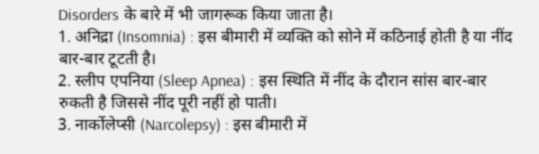Disorders के बारे में भी जागरूक किया जाता है।
1. अनिद्रा (Insomnia) : इस बीमारी में व्यक्ति को सोने में कठिनाई होती है या नींद बार-बार टूटती है।
2. स्लीप एपनिया (Sleep Apnea) : इस स्थिति में नींद के दौरान सांस बार-बार रुकती है जिससे नींद पूरी नहीं हो पाती।
3. नार्कोलेप्सी (Narcolepsy) : इस बीमारी में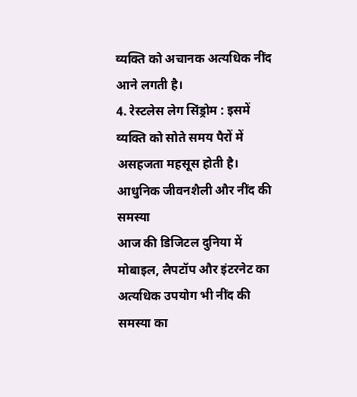व्यक्ति को अचानक अत्यधिक नींद आने लगती है।
4. रेस्टलेस लेग सिंड्रोम : इसमें व्यक्ति को सोते समय पैरों में असहजता महसूस होती है।
आधुनिक जीवनशैली और नींद की समस्या
आज की डिजिटल दुनिया में मोबाइल, लैपटॉप और इंटरनेट का अत्यधिक उपयोग भी नींद की समस्या का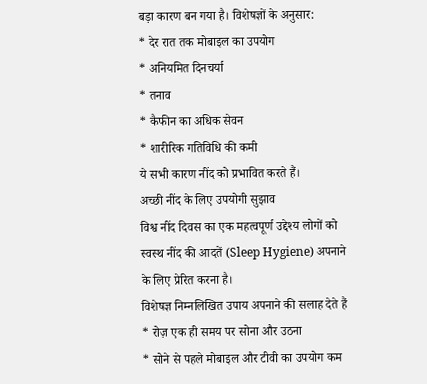बड़ा कारण बन गया है। विशेषज्ञों के अनुसार:
* देर रात तक मोबाइल का उपयोग
* अनियमित दिनचर्या
* तनाव
* कैफीन का अधिक सेवन
* शारीरिक गतिविधि की कमी
ये सभी कारण नींद को प्रभावित करते हैं।
अच्छी नींद के लिए उपयोगी सुझाव
विश्व नींद दिवस का एक महत्वपूर्ण उद्देश्य लोगों को स्वस्थ नींद की आदतें (Sleep Hygiene) अपनाने के लिए प्रेरित करना है।
विशेषज्ञ निम्नलिखित उपाय अपनाने की सलाह देते हैं
* रोज़ एक ही समय पर सोना और उठना
* सोने से पहले मोबाइल और टीवी का उपयोग कम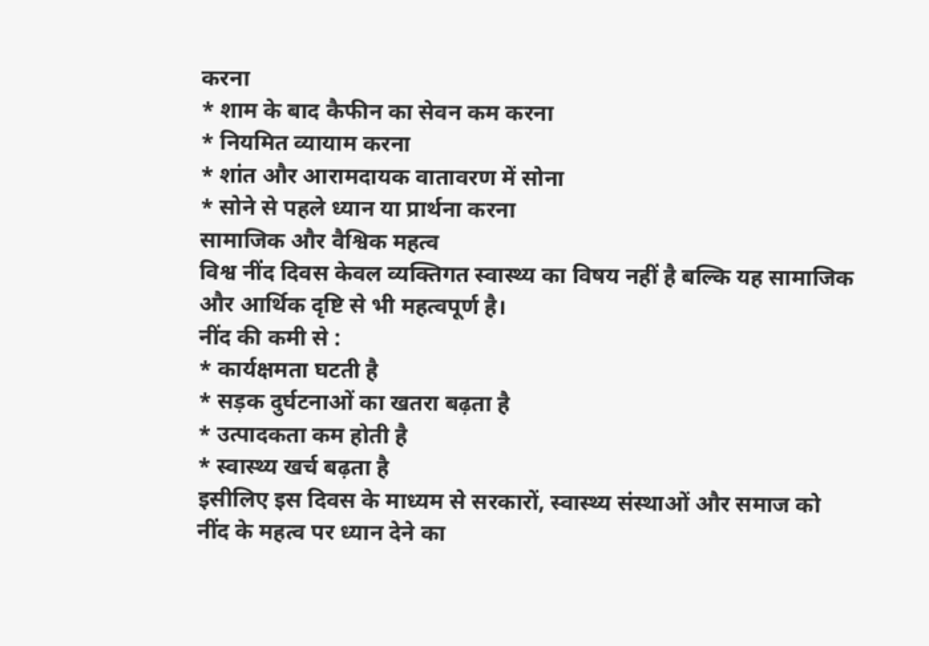करना
* शाम के बाद कैफीन का सेवन कम करना
* नियमित व्यायाम करना
* शांत और आरामदायक वातावरण में सोना
* सोने से पहले ध्यान या प्रार्थना करना
सामाजिक और वैश्विक महत्व
विश्व नींद दिवस केवल व्यक्तिगत स्वास्थ्य का विषय नहीं है बल्कि यह सामाजिक और आर्थिक दृष्टि से भी महत्वपूर्ण है।
नींद की कमी से :
* कार्यक्षमता घटती है
* सड़क दुर्घटनाओं का खतरा बढ़ता है
* उत्पादकता कम होती है
* स्वास्थ्य खर्च बढ़ता है
इसीलिए इस दिवस के माध्यम से सरकारों, स्वास्थ्य संस्थाओं और समाज को नींद के महत्व पर ध्यान देने का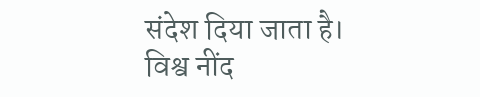संदेश दिया जाता है।
विश्व नींद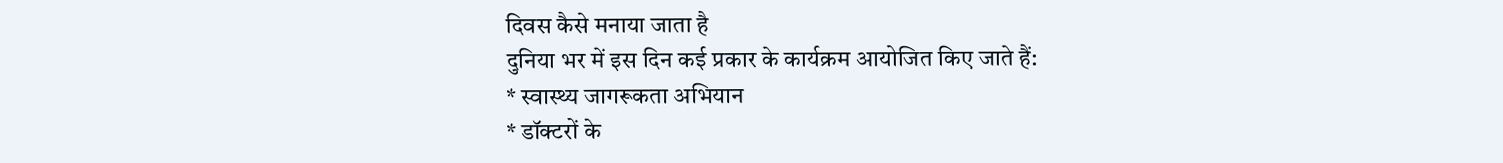दिवस कैसे मनाया जाता है
दुनिया भर में इस दिन कई प्रकार के कार्यक्रम आयोजित किए जाते हैं:
* स्वास्थ्य जागरूकता अभियान
* डॉक्टरों के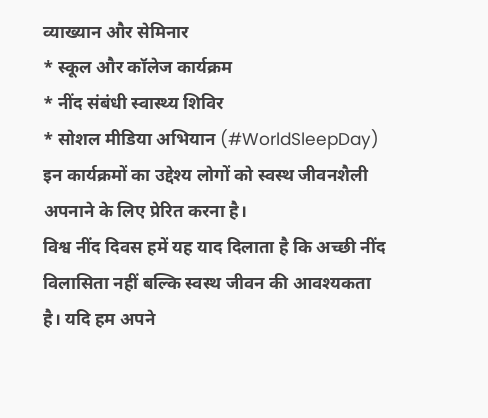व्याख्यान और सेमिनार
* स्कूल और कॉलेज कार्यक्रम
* नींद संबंधी स्वास्थ्य शिविर
* सोशल मीडिया अभियान (#WorldSleepDay)
इन कार्यक्रमों का उद्देश्य लोगों को स्वस्थ जीवनशैली अपनाने के लिए प्रेरित करना है।
विश्व नींद दिवस हमें यह याद दिलाता है कि अच्छी नींद विलासिता नहीं बल्कि स्वस्थ जीवन की आवश्यकता है। यदि हम अपने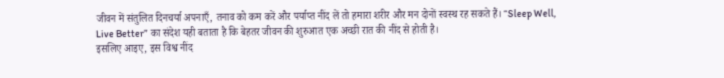जीवन में संतुलित दिनचर्या अपनाएँ, तनाव को कम करें और पर्याप्त नींद लें तो हमारा शरीर और मन दोनों स्वस्थ रह सकते हैं। “Sleep Well, Live Better” का संदेश यही बताता है कि बेहतर जीवन की शुरुआत एक अच्छी रात की नींद से होती है।
इसलिए आइए, इस विश्व नींद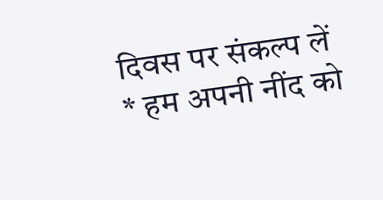दिवस पर संकल्प लें
* हम अपनी नींद को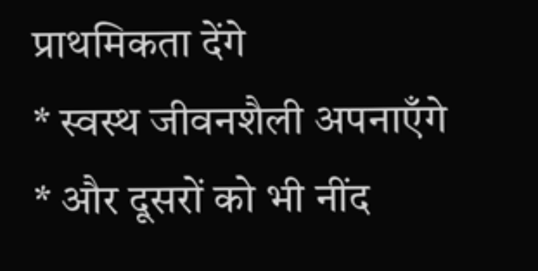प्राथमिकता देंगे
* स्वस्थ जीवनशैली अपनाएँगे
* और दूसरों को भी नींद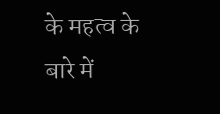के महत्व के बारे में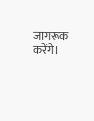जागरूक करेंगे।